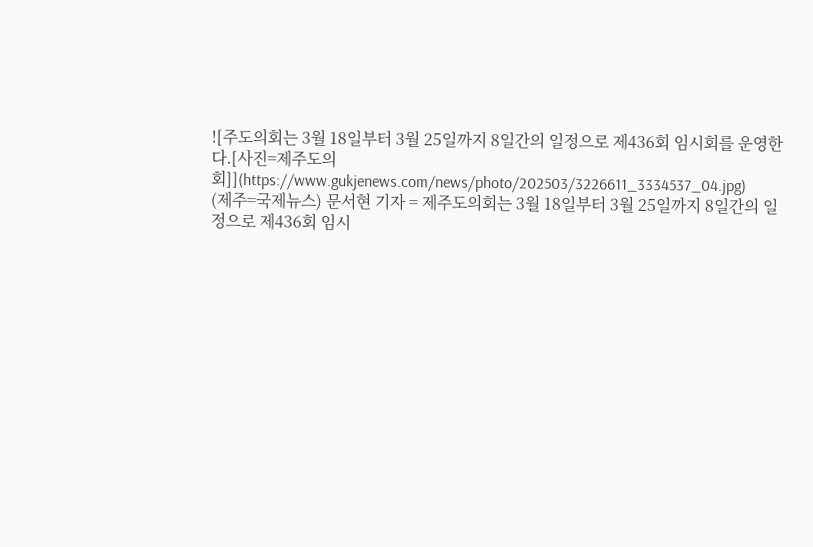![주도의회는 3월 18일부터 3월 25일까지 8일간의 일정으로 제436회 임시회를 운영한다.[사진=제주도의회]](https://www.gukjenews.com/news/photo/202503/3226611_3334537_04.jpg)
(제주=국제뉴스) 문서현 기자 = 제주도의회는 3월 18일부터 3월 25일까지 8일간의 일정으로 제436회 임시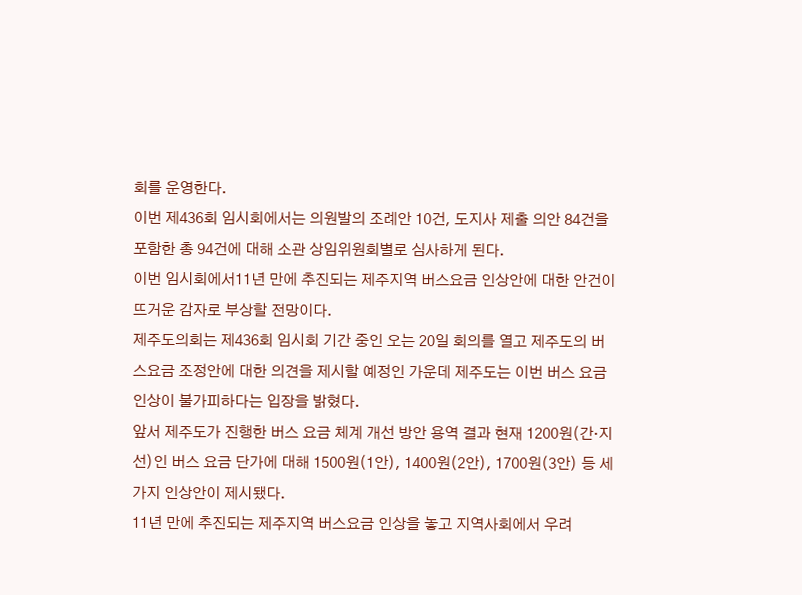회를 운영한다.
이번 제436회 임시회에서는 의원발의 조례안 10건, 도지사 제출 의안 84건을 포함한 총 94건에 대해 소관 상임위원회별로 심사하게 된다.
이번 임시회에서11년 만에 추진되는 제주지역 버스요금 인상안에 대한 안건이 뜨거운 감자로 부상할 전망이다.
제주도의회는 제436회 임시회 기간 중인 오는 20일 회의를 열고 제주도의 버스요금 조정안에 대한 의견을 제시할 예정인 가운데 제주도는 이번 버스 요금 인상이 불가피하다는 입장을 밝혔다.
앞서 제주도가 진행한 버스 요금 체계 개선 방안 용역 결과 현재 1200원(간·지선)인 버스 요금 단가에 대해 1500원(1안), 1400원(2안), 1700원(3안) 등 세 가지 인상안이 제시됐다.
11년 만에 추진되는 제주지역 버스요금 인상을 놓고 지역사회에서 우려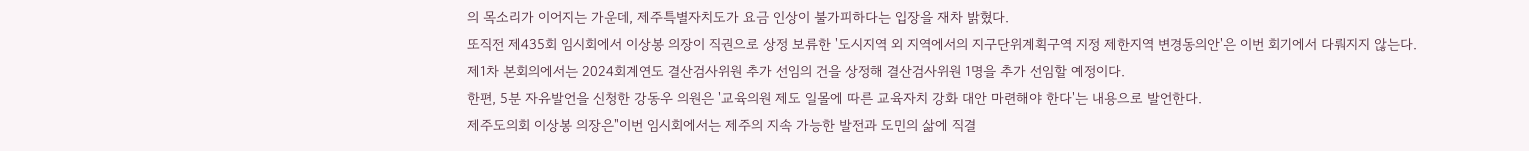의 목소리가 이어지는 가운데, 제주특별자치도가 요금 인상이 불가피하다는 입장을 재차 밝혔다.
또직전 제435회 임시회에서 이상봉 의장이 직권으로 상정 보류한 '도시지역 외 지역에서의 지구단위계획구역 지정 제한지역 변경동의안'은 이번 회기에서 다뤄지지 않는다.
제1차 본회의에서는 2024회계연도 결산검사위원 추가 선임의 건을 상정해 결산검사위원 1명을 추가 선임할 예정이다.
한편, 5분 자유발언을 신청한 강동우 의원은 '교육의원 제도 일몰에 따른 교육자치 강화 대안 마련해야 한다'는 내용으로 발언한다.
제주도의회 이상봉 의장은"이번 임시회에서는 제주의 지속 가능한 발전과 도민의 삶에 직결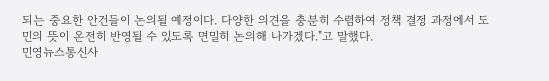되는 중요한 안건들이 논의될 예정이다. 다양한 의견을 충분히 수렴하여 정책 결정 과정에서 도민의 뜻이 온전히 반영될 수 있도록 면밀히 논의해 나가겠다."고 말했다.
민영뉴스통신사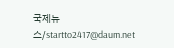국제뉴스/startto2417@daum.net